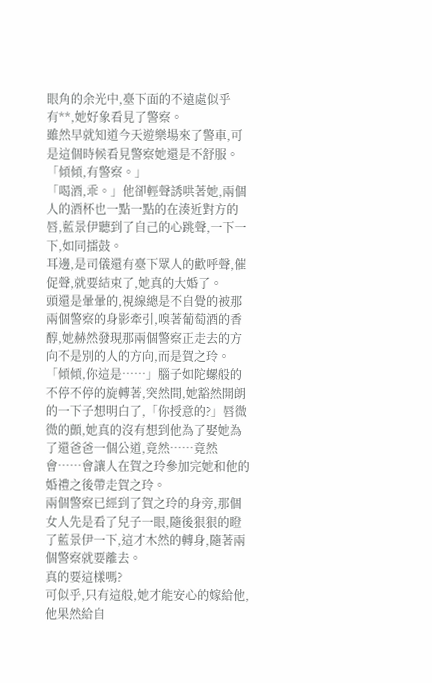眼角的余光中,臺下面的不遠處似乎有**,她好象看見了警察。
雖然早就知道今天遊樂場來了警車,可是這個時候看見警察她還是不舒服。
「傾傾,有警察。」
「喝酒,乖。」他卻輕聲誘哄著她,兩個人的酒杯也一點一點的在湊近對方的唇,藍景伊聽到了自己的心跳聲,一下一下,如同擂鼓。
耳邊,是司儀還有臺下眾人的歡呼聲,催促聲,就要結束了,她真的大婚了。
頭還是暈暈的,視線總是不自覺的被那兩個警察的身影牽引,嗅著葡萄酒的香醇,她赫然發現那兩個警察正走去的方向不是別的人的方向,而是賀之玲。
「傾傾,你這是……」腦子如陀螺般的不停不停的旋轉著,突然間,她豁然開朗的一下子想明白了,「你授意的?」唇微微的顫,她真的沒有想到他為了娶她為了還爸爸一個公道,竟然……竟然會……會讓人在賀之玲參加完她和他的婚禮之後帶走賀之玲。
兩個警察已經到了賀之玲的身旁,那個女人先是看了兒子一眼,隨後狠狠的瞪了藍景伊一下,這才木然的轉身,隨著兩個警察就要離去。
真的要這樣嗎?
可似乎,只有這般,她才能安心的嫁給他,他果然給自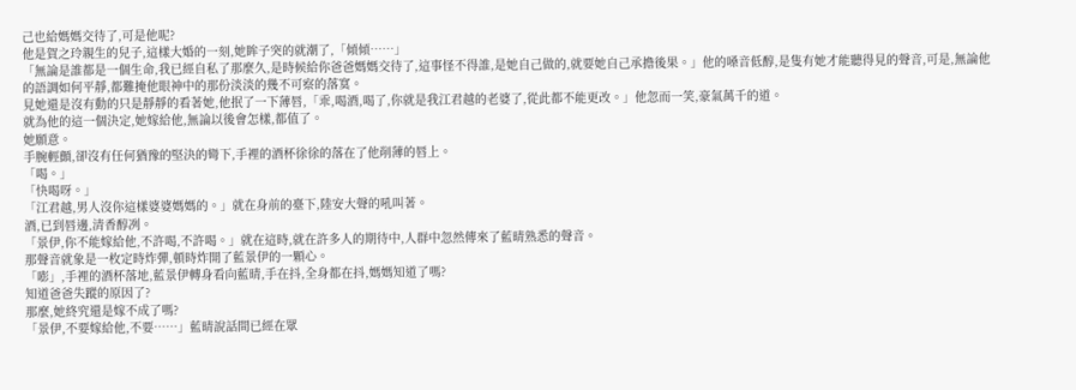己也給媽媽交待了,可是他呢?
他是賀之玲親生的兒子,這樣大婚的一刻,她眸子突的就潮了,「傾傾……」
「無論是誰都是一個生命,我已經自私了那麼久,是時候給你爸爸媽媽交待了,這事怪不得誰,是她自己做的,就要她自己承擔後果。」他的嗓音低醇,是隻有她才能聽得見的聲音,可是,無論他的語調如何平靜,都難掩他眼神中的那份淡淡的幾不可察的落寞。
見她還是沒有動的只是靜靜的看著她,他抿了一下薄唇,「乖,喝酒,喝了,你就是我江君越的老婆了,從此都不能更改。」他忽而一笑,豪氣萬千的道。
就為他的這一個決定,她嫁給他,無論以後會怎樣,都值了。
她願意。
手腕輕顫,卻沒有任何猶豫的堅決的彎下,手裡的酒杯徐徐的落在了他削薄的唇上。
「喝。」
「快喝呀。」
「江君越,男人沒你這樣婆婆媽媽的。」就在身前的臺下,陸安大聲的吼叫著。
酒,已到唇邊,清香醇冽。
「景伊,你不能嫁給他,不許喝,不許喝。」就在這時,就在許多人的期待中,人群中忽然傳來了藍晴熟悉的聲音。
那聲音就象是一枚定時炸彈,頓時炸開了藍景伊的一顆心。
「嘭」,手裡的酒杯落地,藍景伊轉身看向藍晴,手在抖,全身都在抖,媽媽知道了嗎?
知道爸爸失蹤的原因了?
那麼,她終究還是嫁不成了嗎?
「景伊,不要嫁給他,不要……」藍晴說話間已經在眾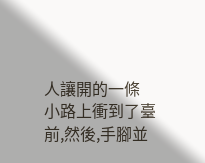人讓開的一條
小路上衝到了臺前,然後,手腳並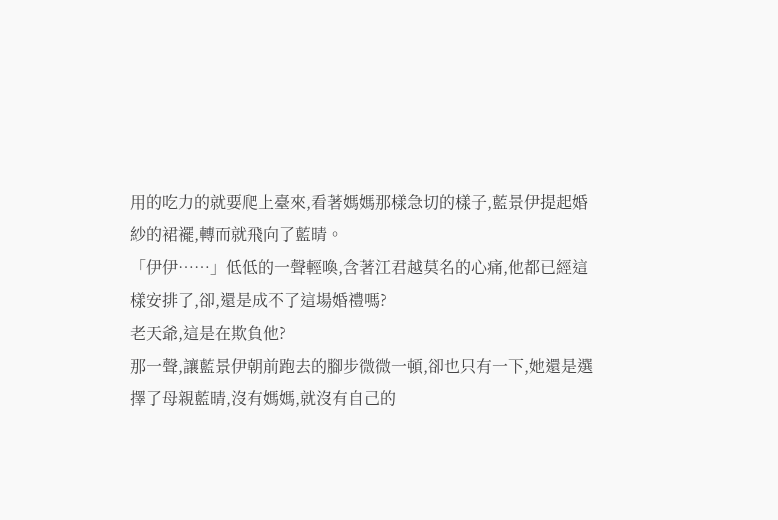用的吃力的就要爬上臺來,看著媽媽那樣急切的樣子,藍景伊提起婚紗的裙襬,轉而就飛向了藍晴。
「伊伊……」低低的一聲輕喚,含著江君越莫名的心痛,他都已經這樣安排了,卻,還是成不了這場婚禮嗎?
老天爺,這是在欺負他?
那一聲,讓藍景伊朝前跑去的腳步微微一頓,卻也只有一下,她還是選擇了母親藍晴,沒有媽媽,就沒有自己的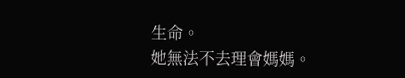生命。
她無法不去理會媽媽。